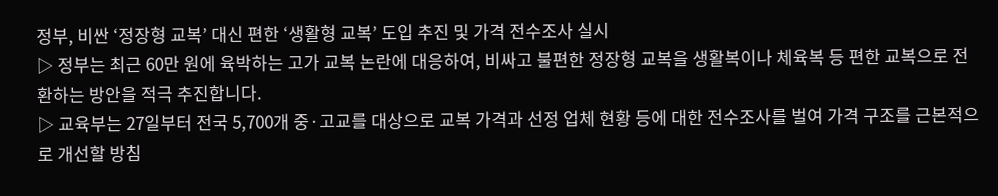정부, 비싼 ‘정장형 교복’ 대신 편한 ‘생활형 교복’ 도입 추진 및 가격 전수조사 실시
▷ 정부는 최근 60만 원에 육박하는 고가 교복 논란에 대응하여, 비싸고 불편한 정장형 교복을 생활복이나 체육복 등 편한 교복으로 전환하는 방안을 적극 추진합니다.
▷ 교육부는 27일부터 전국 5,700개 중·고교를 대상으로 교복 가격과 선정 업체 현황 등에 대한 전수조사를 벌여 가격 구조를 근본적으로 개선할 방침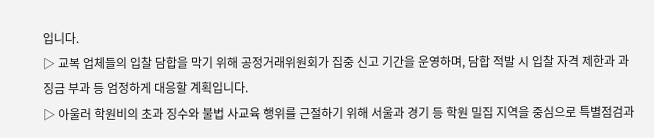입니다.
▷ 교복 업체들의 입찰 담합을 막기 위해 공정거래위원회가 집중 신고 기간을 운영하며, 담합 적발 시 입찰 자격 제한과 과징금 부과 등 엄정하게 대응할 계획입니다.
▷ 아울러 학원비의 초과 징수와 불법 사교육 행위를 근절하기 위해 서울과 경기 등 학원 밀집 지역을 중심으로 특별점검과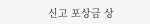신고 포상금 상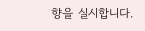향을 실시합니다.